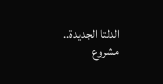الدلتا الجديدة.. مشروع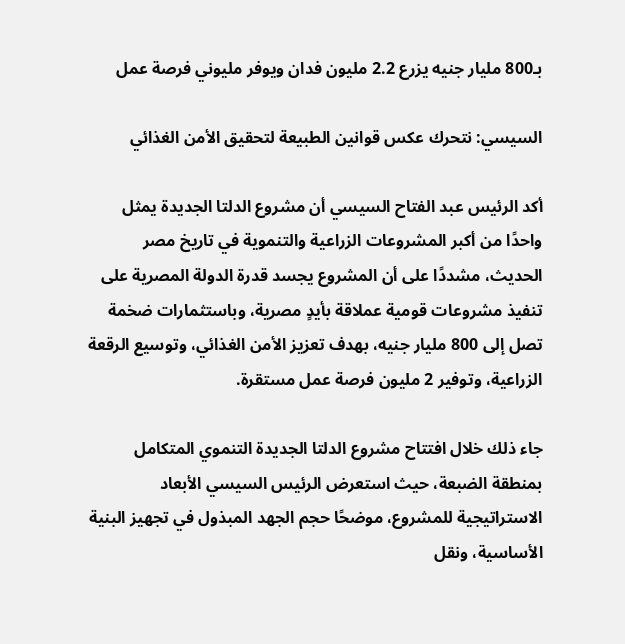بـ800 مليار جنيه يزرع 2.2 مليون فدان ويوفر مليوني فرصة عمل

السيسي: نتحرك عكس قوانين الطبيعة لتحقيق الأمن الغذائي

أكد الرئيس عبد الفتاح السيسي أن مشروع الدلتا الجديدة يمثل واحدًا من أكبر المشروعات الزراعية والتنموية في تاريخ مصر الحديث، مشددًا على أن المشروع يجسد قدرة الدولة المصرية على تنفيذ مشروعات قومية عملاقة بأيدٍ مصرية، وباستثمارات ضخمة تصل إلى 800 مليار جنيه، بهدف تعزيز الأمن الغذائي، وتوسيع الرقعة الزراعية، وتوفير 2 مليون فرصة عمل مستقرة.

جاء ذلك خلال افتتاح مشروع الدلتا الجديدة التنموي المتكامل بمنطقة الضبعة، حيث استعرض الرئيس السيسي الأبعاد الاستراتيجية للمشروع، موضحًا حجم الجهد المبذول في تجهيز البنية الأساسية، ونقل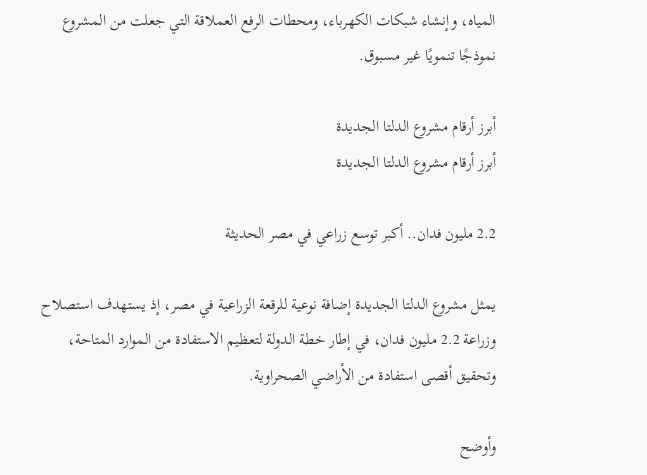المياه، وإنشاء شبكات الكهرباء، ومحطات الرفع العملاقة التي جعلت من المشروع نموذجًا تنمويًا غير مسبوق.

أبرز أرقام مشروع الدلتا الجديدة
أبرز أرقام مشروع الدلتا الجديدة

2.2 مليون فدان.. أكبر توسع زراعي في مصر الحديثة

يمثل مشروع الدلتا الجديدة إضافة نوعية للرقعة الزراعية في مصر، إذ يستهدف استصلاح وزراعة 2.2 مليون فدان، في إطار خطة الدولة لتعظيم الاستفادة من الموارد المتاحة، وتحقيق أقصى استفادة من الأراضي الصحراوية.

وأوضح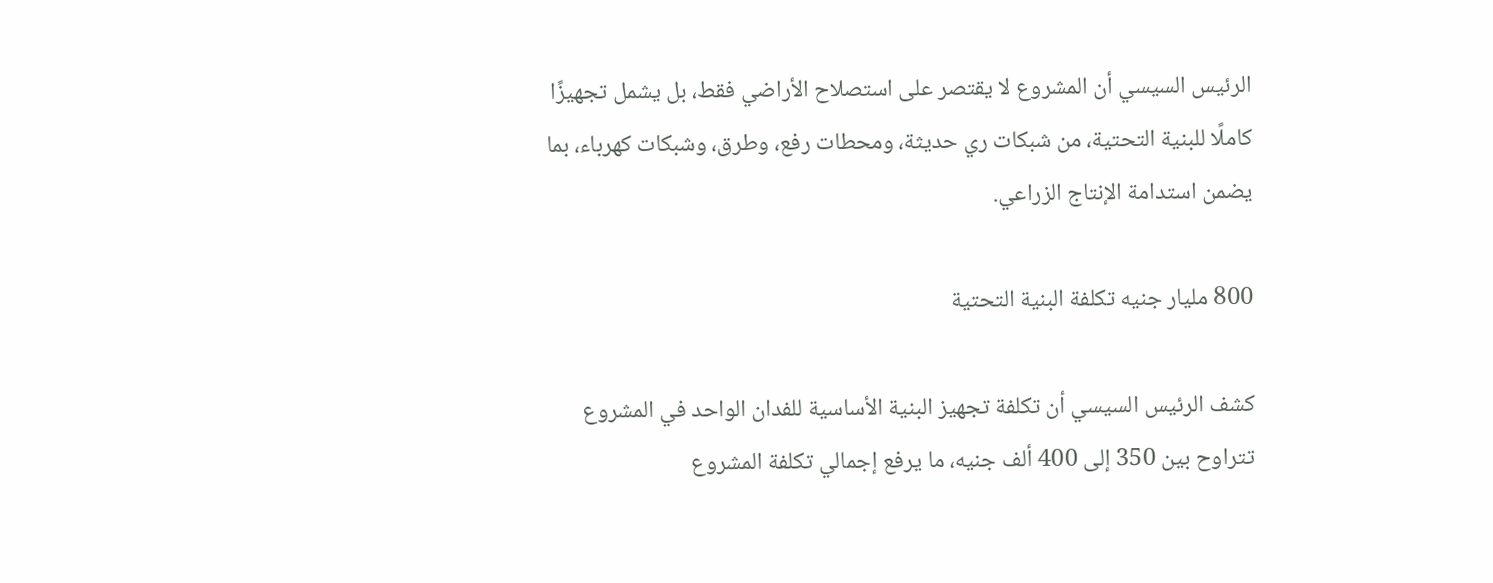الرئيس السيسي أن المشروع لا يقتصر على استصلاح الأراضي فقط، بل يشمل تجهيزًا كاملًا للبنية التحتية، من شبكات ري حديثة، ومحطات رفع، وطرق، وشبكات كهرباء، بما يضمن استدامة الإنتاج الزراعي.

800 مليار جنيه تكلفة البنية التحتية

كشف الرئيس السيسي أن تكلفة تجهيز البنية الأساسية للفدان الواحد في المشروع تتراوح بين 350 إلى 400 ألف جنيه، ما يرفع إجمالي تكلفة المشروع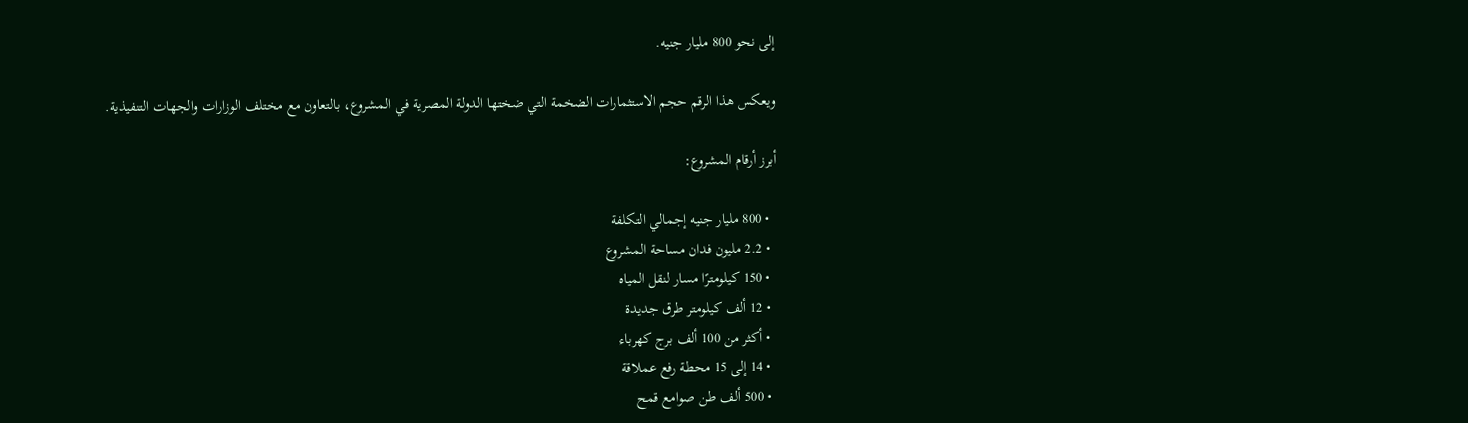إلى نحو 800 مليار جنيه.

ويعكس هذا الرقم حجم الاستثمارات الضخمة التي ضختها الدولة المصرية في المشروع، بالتعاون مع مختلف الوزارات والجهات التنفيذية.

أبرز أرقام المشروع:

  • 800 مليار جنيه إجمالي التكلفة
  • 2.2 مليون فدان مساحة المشروع
  • 150 كيلومترًا مسار لنقل المياه
  • 12 ألف كيلومتر طرق جديدة
  • أكثر من 100 ألف برج كهرباء
  • 14 إلى 15 محطة رفع عملاقة
  • 500 ألف طن صوامع قمح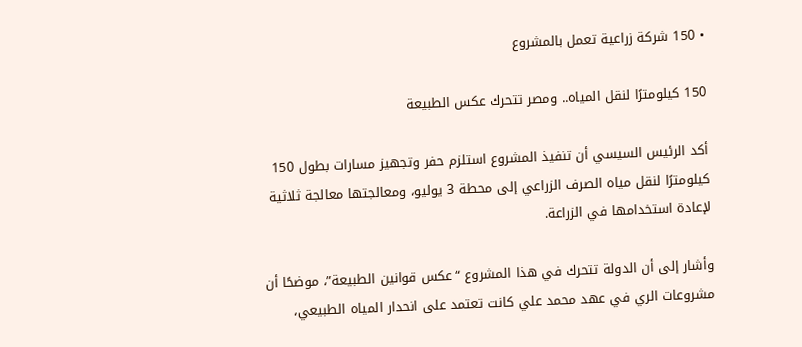• 150 شركة زراعية تعمل بالمشروع

150 كيلومترًا لنقل المياه.. ومصر تتحرك عكس الطبيعة

أكد الرئيس السيسي أن تنفيذ المشروع استلزم حفر وتجهيز مسارات بطول 150 كيلومترًا لنقل مياه الصرف الزراعي إلى محطة 3 يوليو، ومعالجتها معالجة ثلاثية لإعادة استخدامها في الزراعة.

وأشار إلى أن الدولة تتحرك في هذا المشروع “عكس قوانين الطبيعة”، موضحًا أن مشروعات الري في عهد محمد علي كانت تعتمد على انحدار المياه الطبيعي،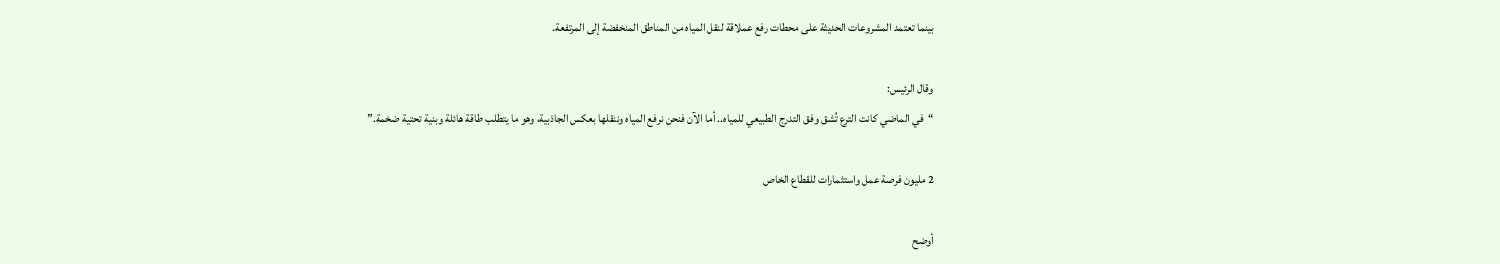بينما تعتمد المشروعات الحديثة على محطات رفع عملاقة لنقل المياه من المناطق المنخفضة إلى المرتفعة.

وقال الرئيس:
“في الماضي كانت الترع تُشق وفق التدرج الطبيعي للمياه.. أما الآن فنحن نرفع المياه وننقلها بعكس الجاذبية، وهو ما يتطلب طاقة هائلة وبنية تحتية ضخمة.”

2 مليون فرصة عمل واستثمارات للقطاع الخاص

أوضح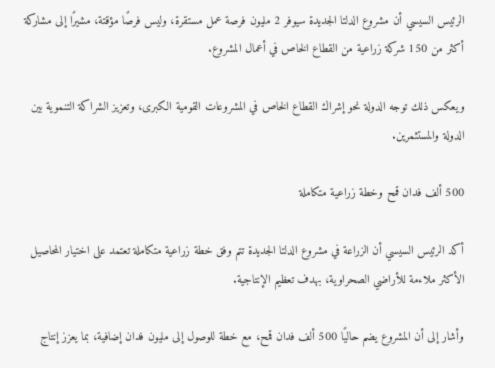الرئيس السيسي أن مشروع الدلتا الجديدة سيوفر 2 مليون فرصة عمل مستقرة، وليس فرصًا مؤقتة، مشيرًا إلى مشاركة أكثر من 150 شركة زراعية من القطاع الخاص في أعمال المشروع.

ويعكس ذلك توجه الدولة نحو إشراك القطاع الخاص في المشروعات القومية الكبرى، وتعزيز الشراكة التنموية بين الدولة والمستثمرين.

500 ألف فدان قمح وخطة زراعية متكاملة

أكد الرئيس السيسي أن الزراعة في مشروع الدلتا الجديدة تتم وفق خطة زراعية متكاملة تعتمد على اختيار المحاصيل الأكثر ملاءمة للأراضي الصحراوية، بهدف تعظيم الإنتاجية.

وأشار إلى أن المشروع يضم حاليًا 500 ألف فدان قمح، مع خطة للوصول إلى مليون فدان إضافية، بما يعزز إنتاج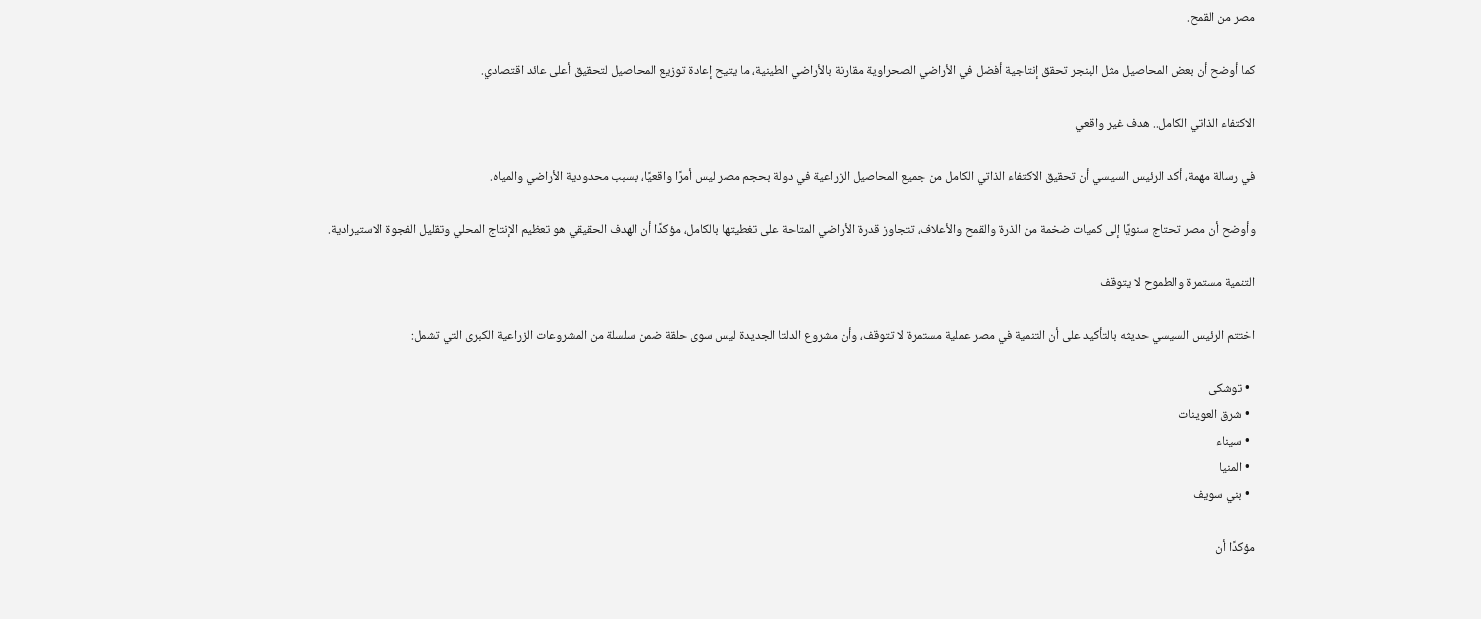مصر من القمح.

كما أوضح أن بعض المحاصيل مثل البنجر تحقق إنتاجية أفضل في الأراضي الصحراوية مقارنة بالأراضي الطينية، ما يتيح إعادة توزيع المحاصيل لتحقيق أعلى عائد اقتصادي.

الاكتفاء الذاتي الكامل.. هدف غير واقعي

في رسالة مهمة، أكد الرئيس السيسي أن تحقيق الاكتفاء الذاتي الكامل من جميع المحاصيل الزراعية في دولة بحجم مصر ليس أمرًا واقعيًا، بسبب محدودية الأراضي والمياه.

وأوضح أن مصر تحتاج سنويًا إلى كميات ضخمة من الذرة والقمح والأعلاف، تتجاوز قدرة الأراضي المتاحة على تغطيتها بالكامل، مؤكدًا أن الهدف الحقيقي هو تعظيم الإنتاج المحلي وتقليل الفجوة الاستيرادية.

التنمية مستمرة والطموح لا يتوقف

اختتم الرئيس السيسي حديثه بالتأكيد على أن التنمية في مصر عملية مستمرة لا تتوقف، وأن مشروع الدلتا الجديدة ليس سوى حلقة ضمن سلسلة من المشروعات الزراعية الكبرى التي تشمل:

  • توشكى
  • شرق العوينات
  • سيناء
  • المنيا
  • بني سويف

مؤكدًا أن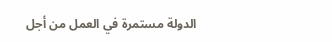الدولة مستمرة في العمل من أجل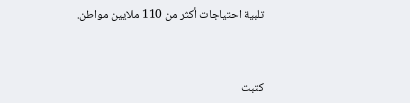تلبية احتياجات أكثر من 110 ملايين مواطن.



كتبت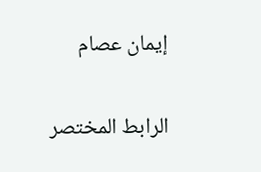إيمان عصام

الرابط المختصر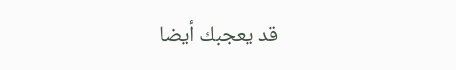قد يعجبك أيضا